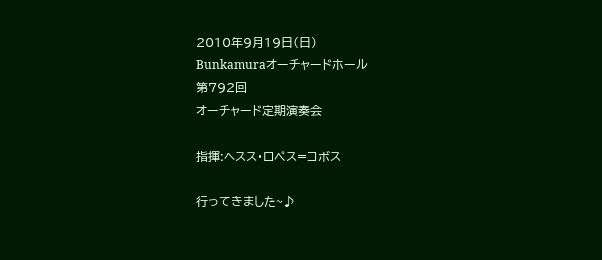2010年9月19日(日)
Bunkamuraオーチャードホール
第792回
オーチャード定期演奏会

指揮:ヘスス・ロペス=コボス

行ってきました~♪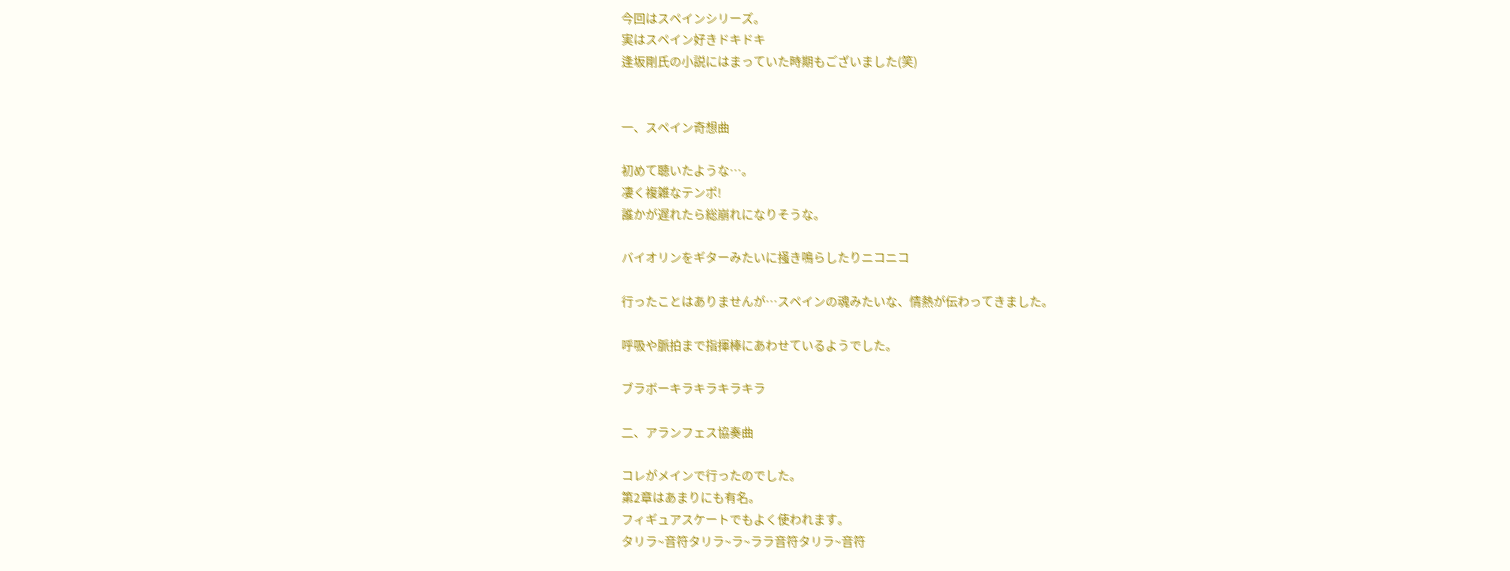今回はスペインシリーズ。
実はスペイン好きドキドキ
逢坂剛氏の小説にはまっていた時期もございました(笑)


一、スペイン奇想曲

初めて聴いたような…。
凄く複雑なテンポ!
誰かが遅れたら総崩れになりそうな。

バイオリンをギターみたいに掻き鳴らしたりニコニコ

行ったことはありませんが…スペインの魂みたいな、情熱が伝わってきました。

呼吸や脈拍まで指揮棒にあわせているようでした。

ブラボーキラキラキラキラ

二、アランフェス協奏曲

コレがメインで行ったのでした。
第2章はあまりにも有名。
フィギュアスケートでもよく使われます。
タリラ~音符タリラ~ラ~ララ音符タリラ~音符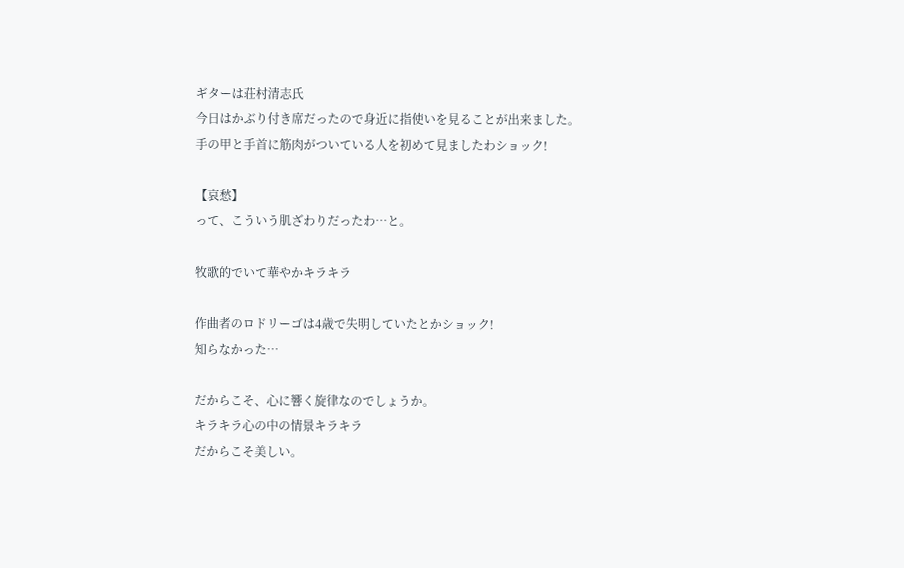ギターは荘村清志氏
今日はかぶり付き席だったので身近に指使いを見ることが出来ました。
手の甲と手首に筋肉がついている人を初めて見ましたわショック!

【哀愁】
って、こういう肌ざわりだったわ…と。

牧歌的でいて華やかキラキラ

作曲者のロドリーゴは4歳で失明していたとかショック!
知らなかった…

だからこそ、心に響く旋律なのでしょうか。
キラキラ心の中の情景キラキラ
だからこそ美しい。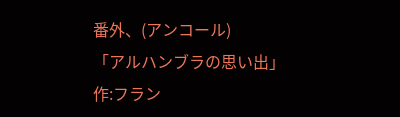番外、(アンコール)
「アルハンブラの思い出」
作:フラン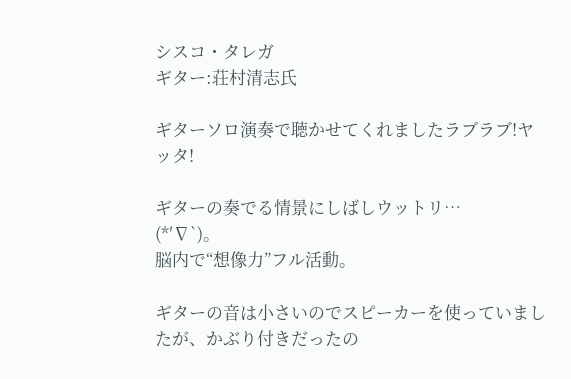シスコ・タレガ
ギター:荘村清志氏

ギターソロ演奏で聴かせてくれましたラブラブ!ヤッタ!

ギターの奏でる情景にしばしウットリ…
(*′∇`)。
脳内で“想像力”フル活動。

ギターの音は小さいのでスピーカーを使っていましたが、かぶり付きだったの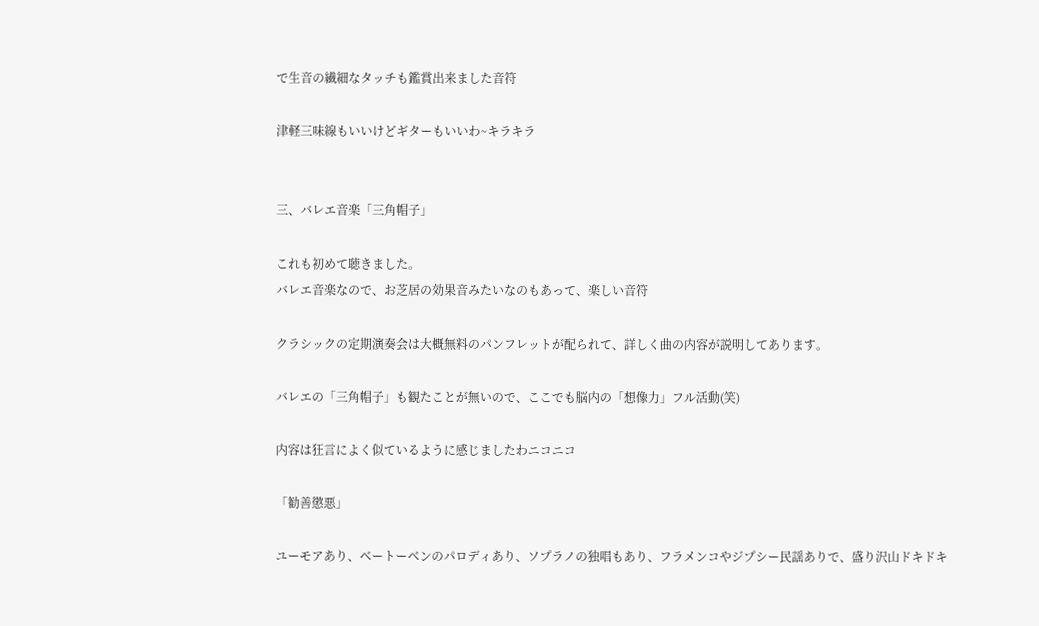で生音の繊細なタッチも鑑賞出来ました音符

津軽三味線もいいけどギターもいいわ~キラキラ


三、バレエ音楽「三角帽子」

これも初めて聴きました。
バレエ音楽なので、お芝居の効果音みたいなのもあって、楽しい音符

クラシックの定期演奏会は大概無料のパンフレットが配られて、詳しく曲の内容が説明してあります。

バレエの「三角帽子」も観たことが無いので、ここでも脳内の「想像力」フル活動(笑)

内容は狂言によく似ているように感じましたわニコニコ

「勧善懲悪」

ユーモアあり、ベートーベンのパロディあり、ソプラノの独唱もあり、フラメンコやジプシー民謡ありで、盛り沢山ドキドキ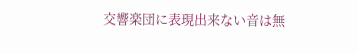交響楽団に表現出来ない音は無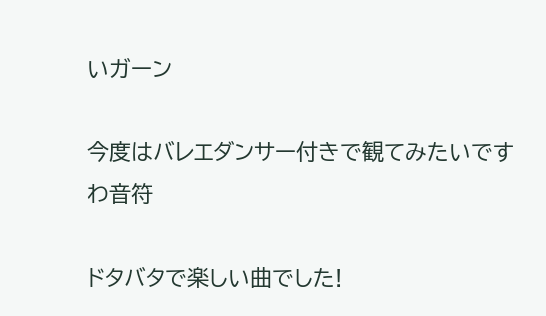いガーン

今度はバレエダンサー付きで観てみたいですわ音符

ドタバタで楽しい曲でした!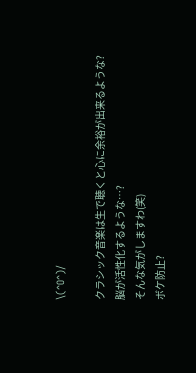\(^O^)/

クラシック音楽は生で聴くと心に余裕が出来るような?
脳が活性化するような…?
そんな気がしますわ(笑)
ボケ防止?